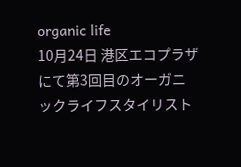organic life
10月24日 港区エコプラザにて第3回目のオーガニックライフスタイリスト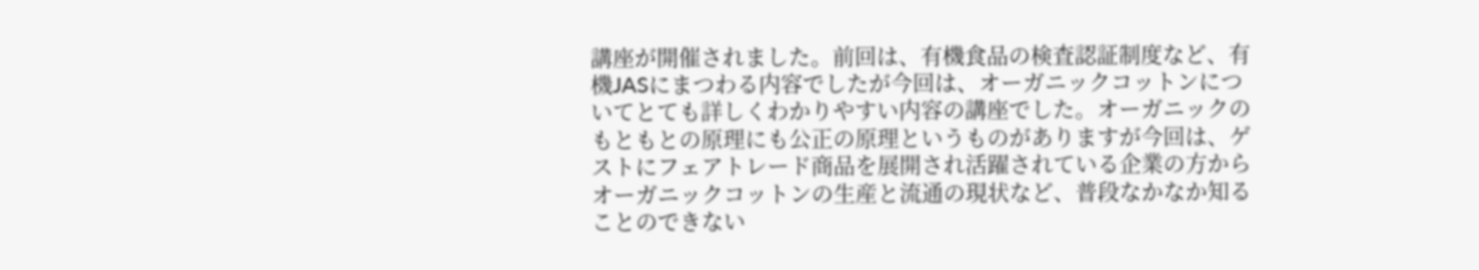講座が開催されました。前回は、有機食品の検査認証制度など、有機JASにまつわる内容でしたが今回は、オーガニックコットンについてとても詳しくわかりやすい内容の講座でした。オーガニックのもともとの原理にも公正の原理というものがありますが今回は、ゲストにフェアトレード商品を展開され活躍されている企業の方からオーガニックコットンの生産と流通の現状など、普段なかなか知ることのできない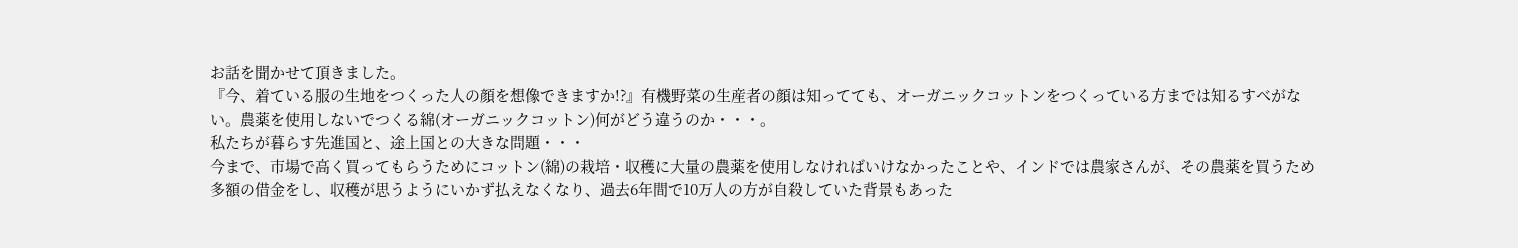お話を聞かせて頂きました。
『今、着ている服の生地をつくった人の顔を想像できますか!?』有機野菜の生産者の顔は知ってても、オーガニックコットンをつくっている方までは知るすべがない。農薬を使用しないでつくる綿(オーガニックコットン)何がどう違うのか・・・。
私たちが暮らす先進国と、途上国との大きな問題・・・
今まで、市場で高く買ってもらうためにコットン(綿)の栽培・収穫に大量の農薬を使用しなければいけなかったことや、インドでは農家さんが、その農薬を買うため多額の借金をし、収穫が思うようにいかず払えなくなり、過去6年間で10万人の方が自殺していた背景もあった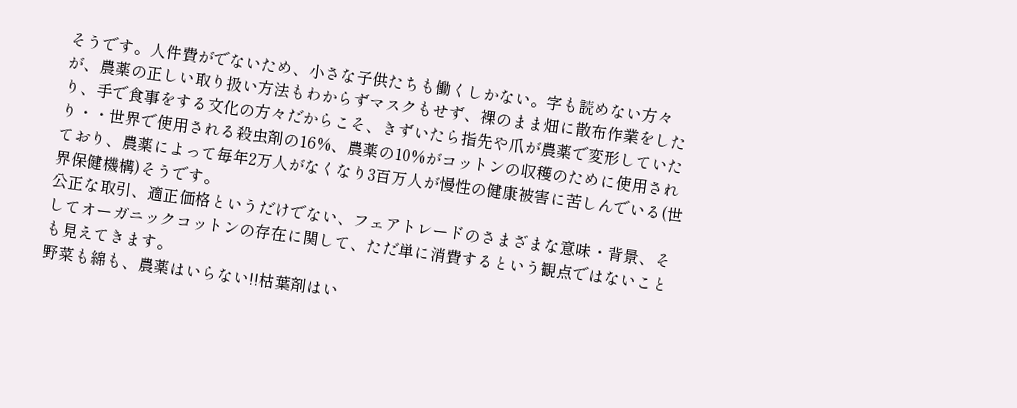そうです。人件費がでないため、小さな子供たちも働くしかない。字も読めない方々が、農薬の正しい取り扱い方法もわからずマスクもせず、裸のまま畑に散布作業をしたり、手で食事をする文化の方々だからこそ、きずいたら指先や爪が農薬で変形していたり・・世界で使用される殺虫剤の16%、農薬の10%がコットンの収穫のために使用されており、農薬によって毎年2万人がなくなり3百万人が慢性の健康被害に苦しんでいる(世界保健機構)そうです。
公正な取引、適正価格というだけでない、フェアトレードのさまざまな意味・背景、そしてオーガニックコットンの存在に関して、ただ単に消費するという観点ではないことも見えてきます。
野菜も綿も、農薬はいらない!!枯葉剤はい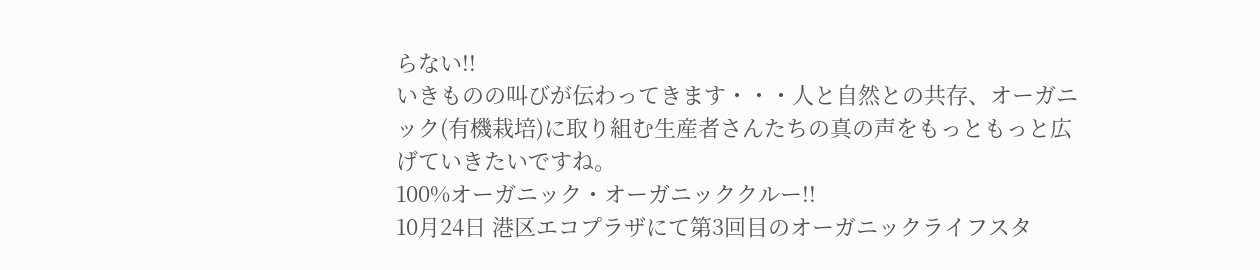らない!!
いきものの叫びが伝わってきます・・・人と自然との共存、オーガニック(有機栽培)に取り組む生産者さんたちの真の声をもっともっと広げていきたいですね。
100%オーガニック・オーガニッククルー!!
10月24日 港区エコプラザにて第3回目のオーガニックライフスタ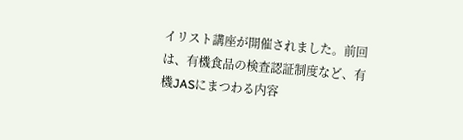イリスト講座が開催されました。前回は、有機食品の検査認証制度など、有機JASにまつわる内容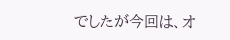でしたが今回は、オ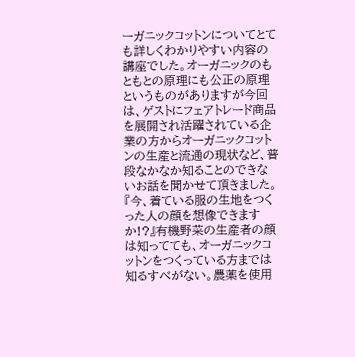ーガニックコットンについてとても詳しくわかりやすい内容の講座でした。オーガニックのもともとの原理にも公正の原理というものがありますが今回は、ゲストにフェアトレード商品を展開され活躍されている企業の方からオーガニックコットンの生産と流通の現状など、普段なかなか知ることのできないお話を聞かせて頂きました。
『今、着ている服の生地をつくった人の顔を想像できますか!?』有機野菜の生産者の顔は知ってても、オーガニックコットンをつくっている方までは知るすべがない。農薬を使用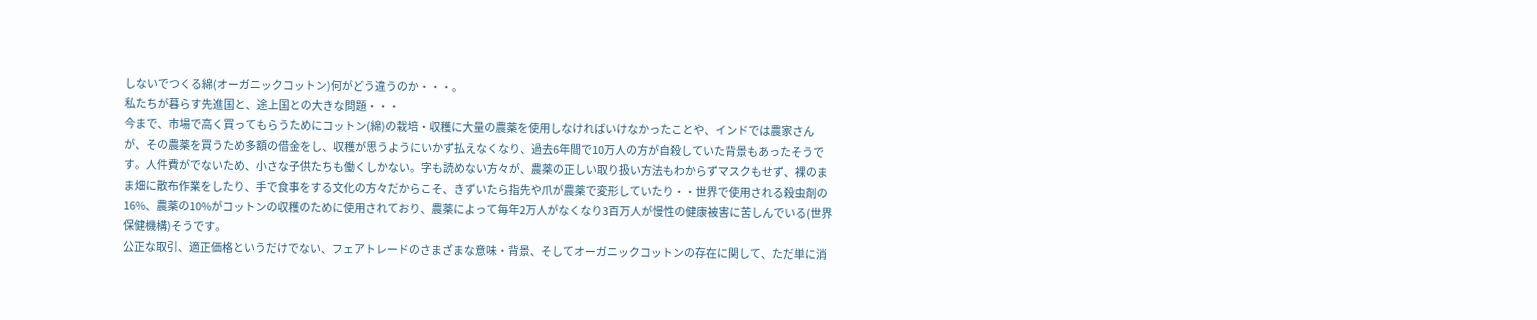しないでつくる綿(オーガニックコットン)何がどう違うのか・・・。
私たちが暮らす先進国と、途上国との大きな問題・・・
今まで、市場で高く買ってもらうためにコットン(綿)の栽培・収穫に大量の農薬を使用しなければいけなかったことや、インドでは農家さんが、その農薬を買うため多額の借金をし、収穫が思うようにいかず払えなくなり、過去6年間で10万人の方が自殺していた背景もあったそうです。人件費がでないため、小さな子供たちも働くしかない。字も読めない方々が、農薬の正しい取り扱い方法もわからずマスクもせず、裸のまま畑に散布作業をしたり、手で食事をする文化の方々だからこそ、きずいたら指先や爪が農薬で変形していたり・・世界で使用される殺虫剤の16%、農薬の10%がコットンの収穫のために使用されており、農薬によって毎年2万人がなくなり3百万人が慢性の健康被害に苦しんでいる(世界保健機構)そうです。
公正な取引、適正価格というだけでない、フェアトレードのさまざまな意味・背景、そしてオーガニックコットンの存在に関して、ただ単に消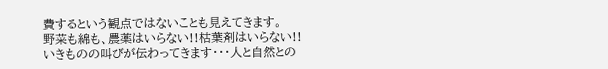費するという観点ではないことも見えてきます。
野菜も綿も、農薬はいらない!!枯葉剤はいらない!!
いきものの叫びが伝わってきます・・・人と自然との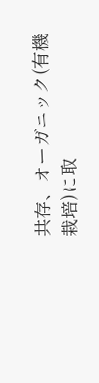共存、オーガニック(有機栽培)に取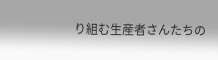り組む生産者さんたちの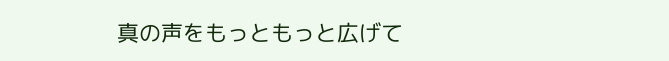真の声をもっともっと広げて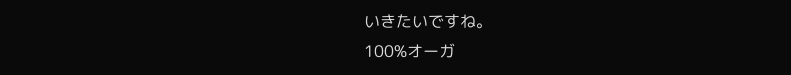いきたいですね。
100%オーガ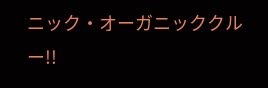ニック・オーガニッククルー!!